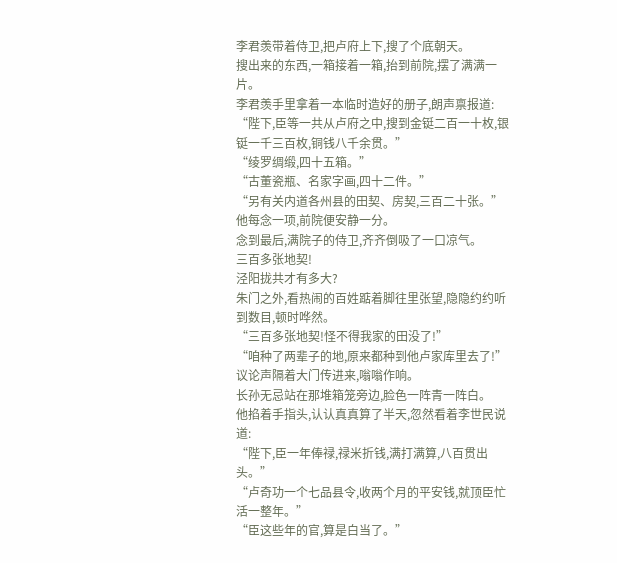李君羡带着侍卫,把卢府上下,搜了个底朝天。
搜出来的东西,一箱接着一箱,抬到前院,摆了满满一片。
李君羡手里拿着一本临时造好的册子,朗声禀报道:
“陛下,臣等一共从卢府之中,搜到金铤二百一十枚,银铤一千三百枚,铜钱八千余贯。”
“绫罗绸缎,四十五箱。”
“古董瓷瓶、名家字画,四十二件。”
“另有关内道各州县的田契、房契,三百二十张。”
他每念一项,前院便安静一分。
念到最后,满院子的侍卫,齐齐倒吸了一口凉气。
三百多张地契!
泾阳拢共才有多大?
朱门之外,看热闹的百姓踮着脚往里张望,隐隐约约听到数目,顿时哗然。
“三百多张地契!怪不得我家的田没了!”
“咱种了两辈子的地,原来都种到他卢家库里去了!”
议论声隔着大门传进来,嗡嗡作响。
长孙无忌站在那堆箱笼旁边,脸色一阵青一阵白。
他掐着手指头,认认真真算了半天,忽然看着李世民说道:
“陛下,臣一年俸禄,禄米折钱,满打满算,八百贯出头。”
“卢奇功一个七品县令,收两个月的平安钱,就顶臣忙活一整年。”
“臣这些年的官,算是白当了。”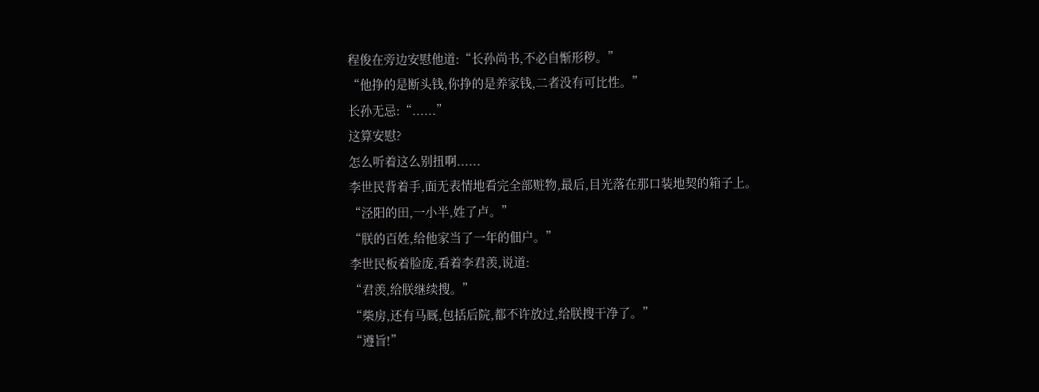程俊在旁边安慰他道:“长孙尚书,不必自惭形秽。”
“他挣的是断头钱,你挣的是养家钱,二者没有可比性。”
长孙无忌:“......”
这算安慰?
怎么听着这么别扭啊......
李世民背着手,面无表情地看完全部赃物,最后,目光落在那口装地契的箱子上。
“泾阳的田,一小半,姓了卢。”
“朕的百姓,给他家当了一年的佃户。”
李世民板着脸庞,看着李君羡,说道:
“君羡,给朕继续搜。”
“柴房,还有马厩,包括后院,都不许放过,给朕搜干净了。”
“遵旨!”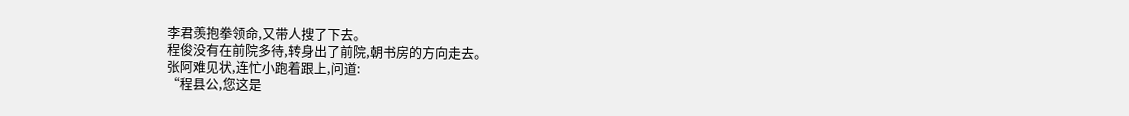李君羡抱拳领命,又带人搜了下去。
程俊没有在前院多待,转身出了前院,朝书房的方向走去。
张阿难见状,连忙小跑着跟上,问道:
“程县公,您这是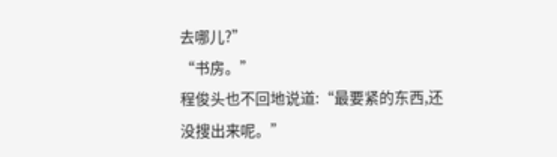去哪儿?”
“书房。”
程俊头也不回地说道:“最要紧的东西,还没搜出来呢。”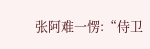张阿难一愣:“侍卫